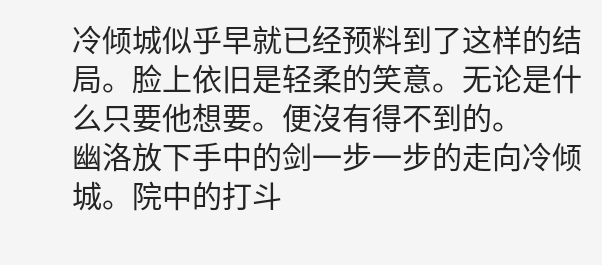冷倾城似乎早就已经预料到了这样的结局。脸上依旧是轻柔的笑意。无论是什么只要他想要。便沒有得不到的。
幽洛放下手中的剑一步一步的走向冷倾城。院中的打斗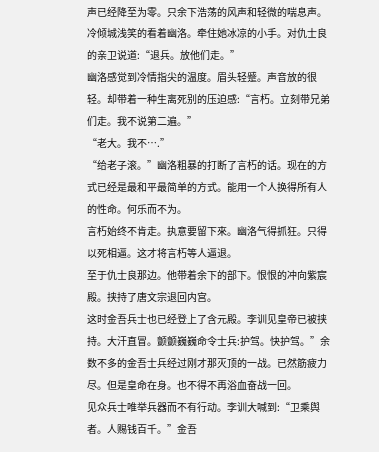声已经降至为零。只余下浩荡的风声和轻微的喘息声。
冷倾城浅笑的看着幽洛。牵住她冰凉的小手。对仇士良的亲卫说道:“退兵。放他们走。”
幽洛感觉到冷情指尖的温度。眉头轻蹙。声音放的很轻。却带着一种生离死别的压迫感:“言朽。立刻带兄弟们走。我不说第二遍。”
“老大。我不….”
“给老子滚。”幽洛粗暴的打断了言朽的话。现在的方式已经是最和平最简单的方式。能用一个人换得所有人的性命。何乐而不为。
言朽始终不肯走。执意要留下來。幽洛气得抓狂。只得以死相逼。这才将言朽等人逼退。
至于仇士良那边。他带着余下的部下。恨恨的冲向紫宸殿。挟持了唐文宗退回内宫。
这时金吾兵士也已经登上了含元殿。李训见皇帝已被挟持。大汗直冒。颤颤巍巍命令士兵:护驾。快护驾。”余数不多的金吾士兵经过刚才那灭顶的一战。已然筋疲力尽。但是皇命在身。也不得不再浴血奋战一回。
见众兵士唯举兵器而不有行动。李训大喊到:“卫乘舆者。人赐钱百千。”金吾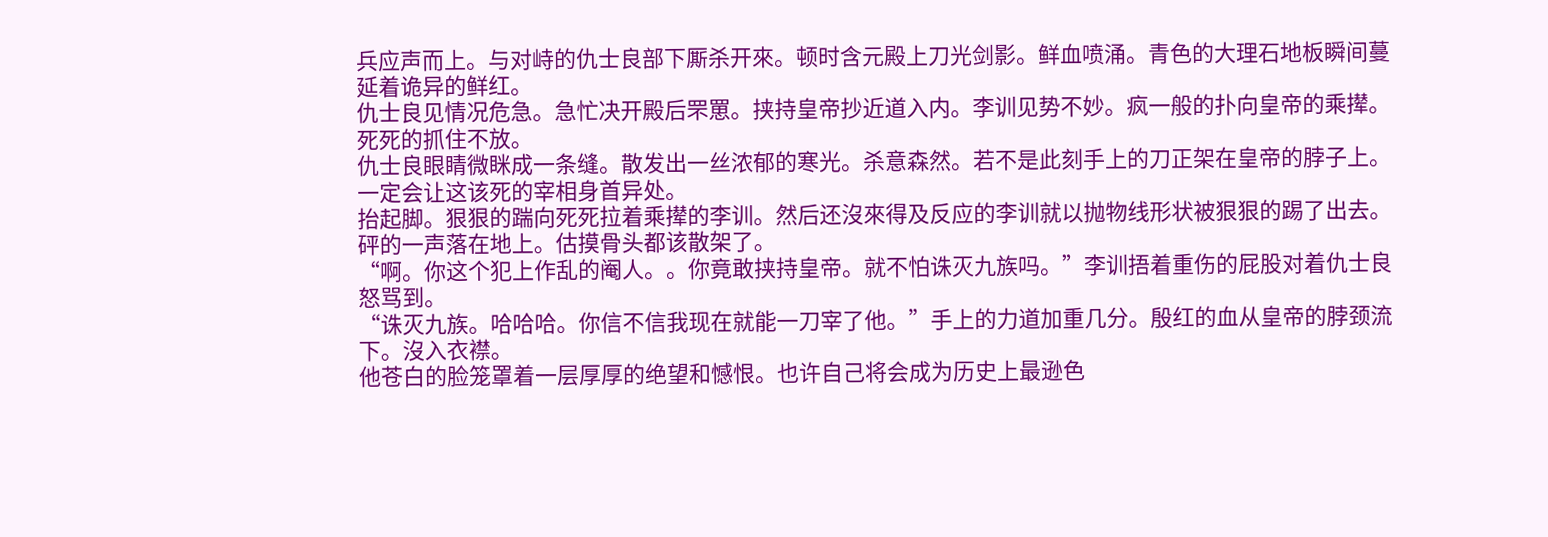兵应声而上。与对峙的仇士良部下厮杀开來。顿时含元殿上刀光剑影。鲜血喷涌。青色的大理石地板瞬间蔓延着诡异的鲜红。
仇士良见情况危急。急忙决开殿后罘罳。挟持皇帝抄近道入内。李训见势不妙。疯一般的扑向皇帝的乘撵。死死的抓住不放。
仇士良眼睛微眯成一条缝。散发出一丝浓郁的寒光。杀意森然。若不是此刻手上的刀正架在皇帝的脖子上。一定会让这该死的宰相身首异处。
抬起脚。狠狠的踹向死死拉着乘撵的李训。然后还沒來得及反应的李训就以抛物线形状被狠狠的踢了出去。砰的一声落在地上。估摸骨头都该散架了。
“啊。你这个犯上作乱的阉人。。你竟敢挟持皇帝。就不怕诛灭九族吗。”李训捂着重伤的屁股对着仇士良怒骂到。
“诛灭九族。哈哈哈。你信不信我现在就能一刀宰了他。”手上的力道加重几分。殷红的血从皇帝的脖颈流下。沒入衣襟。
他苍白的脸笼罩着一层厚厚的绝望和憾恨。也许自己将会成为历史上最逊色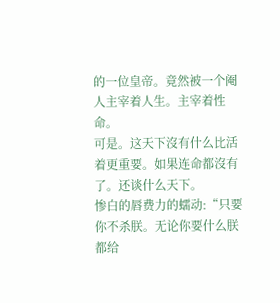的一位皇帝。竟然被一个阉人主宰着人生。主宰着性命。
可是。这天下沒有什么比活着更重要。如果连命都沒有了。还谈什么天下。
惨白的唇费力的蠕动:“只要你不杀朕。无论你要什么朕都给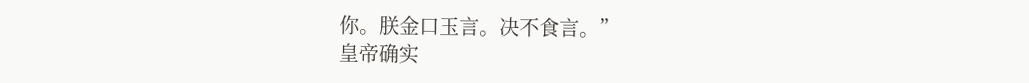你。朕金口玉言。决不食言。”
皇帝确实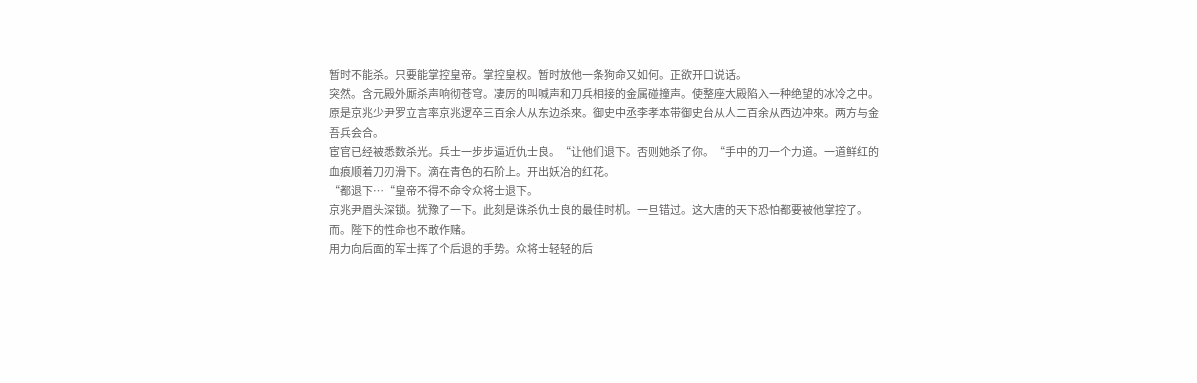暂时不能杀。只要能掌控皇帝。掌控皇权。暂时放他一条狗命又如何。正欲开口说话。
突然。含元殿外厮杀声响彻苍穹。凄厉的叫喊声和刀兵相接的金属碰撞声。使整座大殿陷入一种绝望的冰冷之中。
原是京兆少尹罗立言率京兆逻卒三百余人从东边杀來。御史中丞李孝本带御史台从人二百余从西边冲來。两方与金吾兵会合。
宦官已经被悉数杀光。兵士一步步逼近仇士良。“让他们退下。否则她杀了你。“手中的刀一个力道。一道鲜红的血痕顺着刀刃滑下。滴在青色的石阶上。开出妖冶的红花。
“都退下…“皇帝不得不命令众将士退下。
京兆尹眉头深锁。犹豫了一下。此刻是诛杀仇士良的最佳时机。一旦错过。这大唐的天下恐怕都要被他掌控了。而。陛下的性命也不敢作赌。
用力向后面的军士挥了个后退的手势。众将士轻轻的后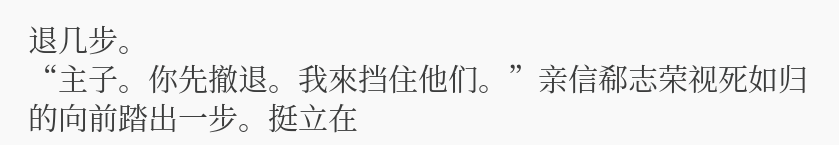退几步。
“主子。你先撤退。我來挡住他们。”亲信郗志荣视死如归的向前踏出一步。挺立在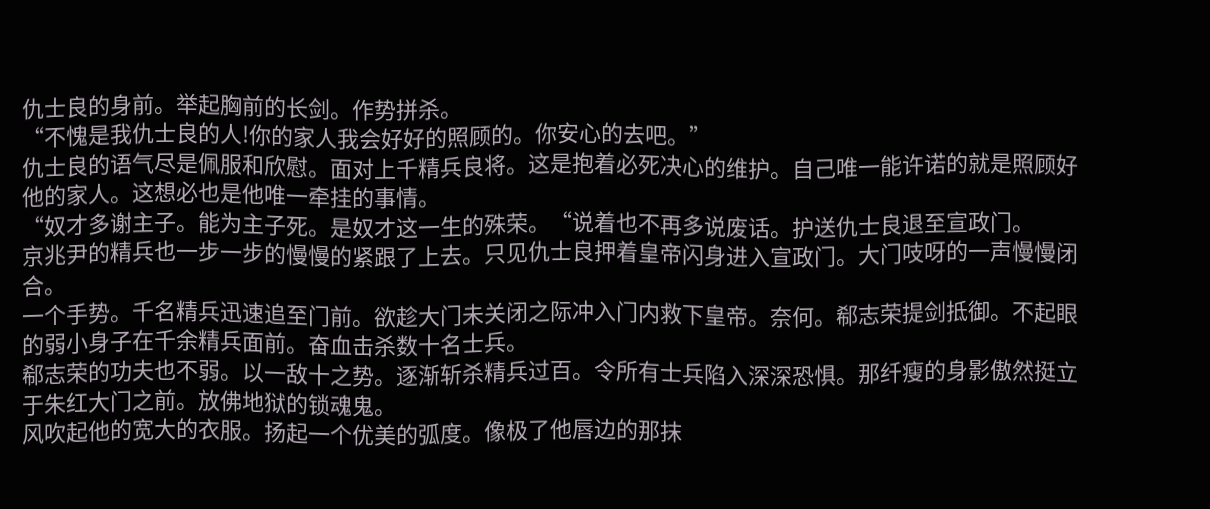仇士良的身前。举起胸前的长剑。作势拼杀。
“不愧是我仇士良的人!你的家人我会好好的照顾的。你安心的去吧。”
仇士良的语气尽是佩服和欣慰。面对上千精兵良将。这是抱着必死决心的维护。自己唯一能许诺的就是照顾好他的家人。这想必也是他唯一牵挂的事情。
“奴才多谢主子。能为主子死。是奴才这一生的殊荣。“说着也不再多说废话。护送仇士良退至宣政门。
京兆尹的精兵也一步一步的慢慢的紧跟了上去。只见仇士良押着皇帝闪身进入宣政门。大门吱呀的一声慢慢闭合。
一个手势。千名精兵迅速追至门前。欲趁大门未关闭之际冲入门内救下皇帝。奈何。郗志荣提剑抵御。不起眼的弱小身子在千余精兵面前。奋血击杀数十名士兵。
郗志荣的功夫也不弱。以一敌十之势。逐渐斩杀精兵过百。令所有士兵陷入深深恐惧。那纤瘦的身影傲然挺立于朱红大门之前。放佛地狱的锁魂鬼。
风吹起他的宽大的衣服。扬起一个优美的弧度。像极了他唇边的那抹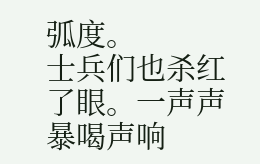弧度。
士兵们也杀红了眼。一声声暴喝声响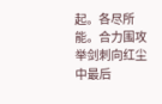起。各尽所能。合力围攻举剑刺向红尘中最后